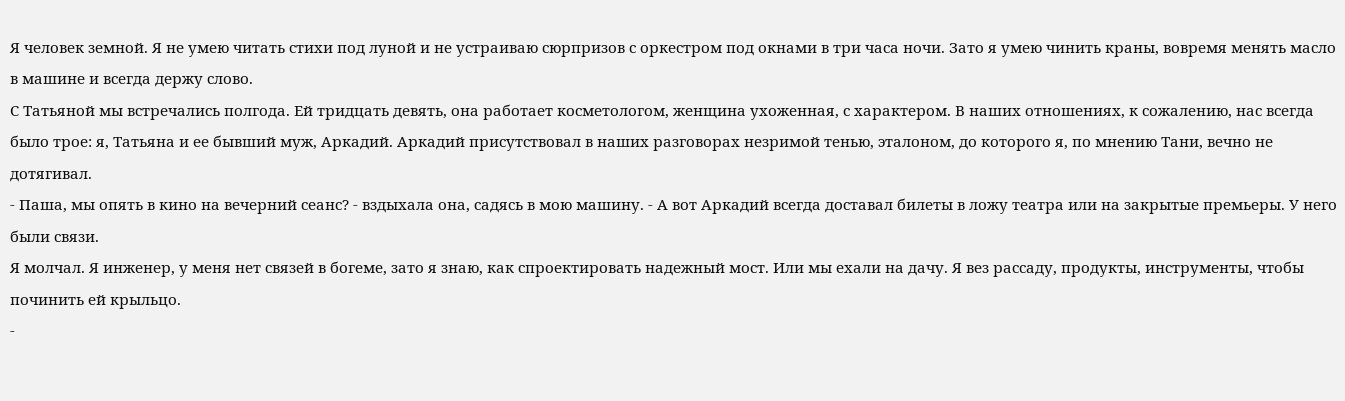Я человек земной. Я не умею читать стихи под луной и не устраиваю сюрпризов с оркестром под окнами в три часа ночи. Зато я умею чинить краны, вовремя менять масло в машине и всегда держу слово.
С Татьяной мы встречались полгода. Ей тридцать девять, она работает косметологом, женщина ухоженная, с характером. В наших отношениях, к сожалению, нас всегда было трое: я, Татьяна и ее бывший муж, Аркадий. Аркадий присутствовал в наших разговорах незримой тенью, эталоном, до которого я, по мнению Тани, вечно не дотягивал.
- Паша, мы опять в кино на вечерний сеанс? - вздыхала она, садясь в мою машину. - А вот Аркадий всегда доставал билеты в ложу театра или на закрытые премьеры. У него были связи.
Я молчал. Я инженер, у меня нет связей в богеме, зато я знаю, как спроектировать надежный мост. Или мы ехали на дачу. Я вез рассаду, продукты, инструменты, чтобы починить ей крыльцо.
-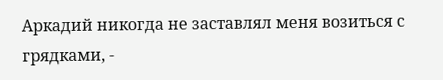Аркадий никогда не заставлял меня возиться с грядками, -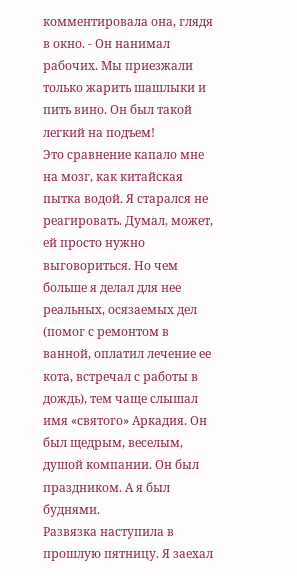комментировала она, глядя в окно. - Он нанимал рабочих. Мы приезжали только жарить шашлыки и пить вино. Он был такой легкий на подъем!
Это сравнение капало мне на мозг, как китайская пытка водой. Я старался не реагировать. Думал, может, ей просто нужно выговориться. Но чем больше я делал для нее реальных, осязаемых дел (помог с ремонтом в ванной, оплатил лечение ее кота, встречал с работы в дождь), тем чаще слышал имя «святого» Аркадия. Он был щедрым, веселым, душой компании. Он был праздником. А я был буднями.
Развязка наступила в прошлую пятницу. Я заехал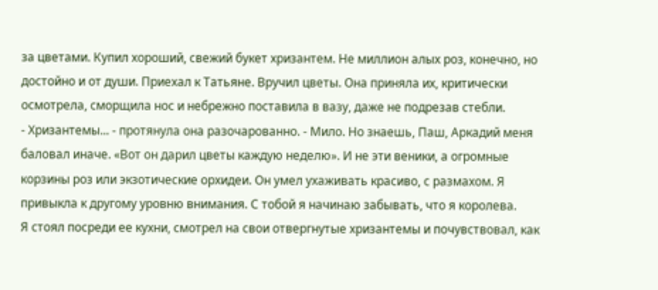за цветами. Купил хороший, свежий букет хризантем. Не миллион алых роз, конечно, но достойно и от души. Приехал к Татьяне. Вручил цветы. Она приняла их, критически осмотрела, сморщила нос и небрежно поставила в вазу, даже не подрезав стебли.
- Хризантемы... - протянула она разочарованно. - Мило. Но знаешь, Паш, Аркадий меня баловал иначе. «Вот он дарил цветы каждую неделю». И не эти веники, а огромные корзины роз или экзотические орхидеи. Он умел ухаживать красиво, с размахом. Я привыкла к другому уровню внимания. С тобой я начинаю забывать, что я королева.
Я стоял посреди ее кухни, смотрел на свои отвергнутые хризантемы и почувствовал, как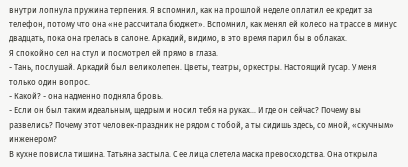внутри лопнула пружина терпения. Я вспомнил, как на прошлой неделе оплатил ее кредит за телефон, потому что она «не рассчитала бюджет». Вспомнил, как менял ей колесо на трассе в минус двадцать, пока она грелась в салоне. Аркадий, видимо, в это время парил бы в облаках.
Я спокойно сел на стул и посмотрел ей прямо в глаза.
- Тань, послушай. Аркадий был великолепен. Цветы, театры, оркестры. Настоящий гусар. У меня только один вопрос.
- Какой? - она надменно подняла бровь.
- Если он был таким идеальным, щедрым и носил тебя на руках... И где он сейчас? Почему вы развелись? Почему этот человек-праздник не рядом с тобой, а ты сидишь здесь, со мной, «скучным» инженером?
В кухне повисла тишина. Татьяна застыла. С ее лица слетела маска превосходства. Она открыла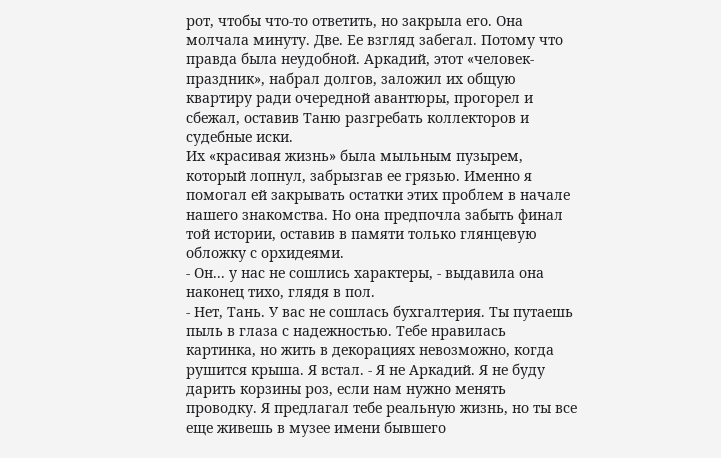рот, чтобы что-то ответить, но закрыла его. Она молчала минуту. Две. Ее взгляд забегал. Потому что правда была неудобной. Аркадий, этот «человек-праздник», набрал долгов, заложил их общую квартиру ради очередной авантюры, прогорел и сбежал, оставив Таню разгребать коллекторов и судебные иски.
Их «красивая жизнь» была мыльным пузырем, который лопнул, забрызгав ее грязью. Именно я помогал ей закрывать остатки этих проблем в начале нашего знакомства. Но она предпочла забыть финал той истории, оставив в памяти только глянцевую обложку с орхидеями.
- Он... у нас не сошлись характеры, - выдавила она наконец тихо, глядя в пол.
- Нет, Тань. У вас не сошлась бухгалтерия. Ты путаешь пыль в глаза с надежностью. Тебе нравилась картинка, но жить в декорациях невозможно, когда рушится крыша. Я встал. - Я не Аркадий. Я не буду дарить корзины роз, если нам нужно менять проводку. Я предлагал тебе реальную жизнь, но ты все еще живешь в музее имени бывшего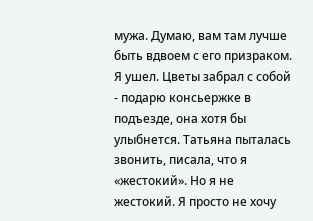мужа. Думаю, вам там лучше быть вдвоем с его призраком.
Я ушел. Цветы забрал с собой - подарю консьержке в подъезде, она хотя бы улыбнется. Татьяна пыталась звонить, писала, что я «жестокий». Но я не жестокий. Я просто не хочу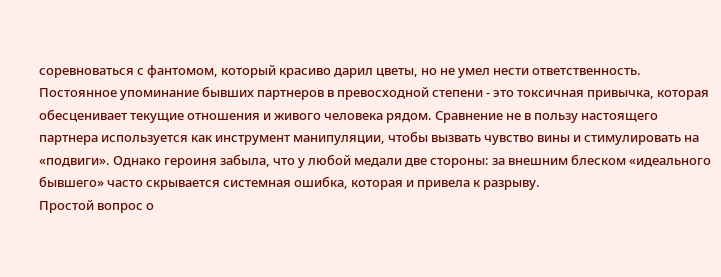соревноваться с фантомом, который красиво дарил цветы, но не умел нести ответственность.
Постоянное упоминание бывших партнеров в превосходной степени - это токсичная привычка, которая обесценивает текущие отношения и живого человека рядом. Сравнение не в пользу настоящего партнера используется как инструмент манипуляции, чтобы вызвать чувство вины и стимулировать на «подвиги». Однако героиня забыла, что у любой медали две стороны: за внешним блеском «идеального бывшего» часто скрывается системная ошибка, которая и привела к разрыву.
Простой вопрос о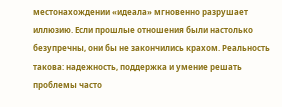местонахождении «идеала» мгновенно разрушает иллюзию. Если прошлые отношения были настолько безупречны, они бы не закончились крахом. Реальность такова: надежность, поддержка и умение решать проблемы часто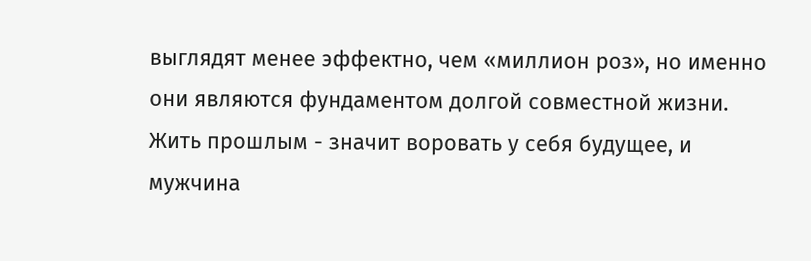выглядят менее эффектно, чем «миллион роз», но именно они являются фундаментом долгой совместной жизни. Жить прошлым - значит воровать у себя будущее, и мужчина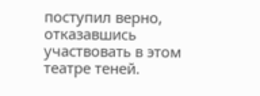поступил верно, отказавшись участвовать в этом театре теней.